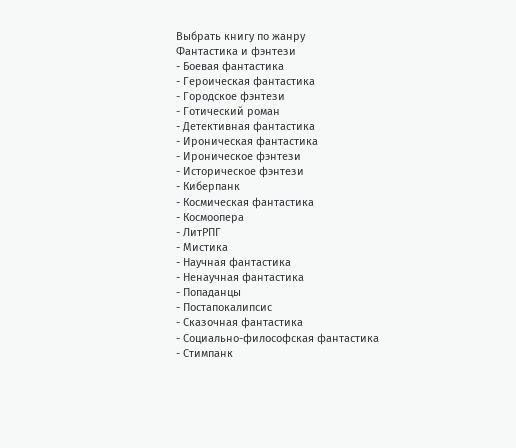Выбрать книгу по жанру
Фантастика и фэнтези
- Боевая фантастика
- Героическая фантастика
- Городское фэнтези
- Готический роман
- Детективная фантастика
- Ироническая фантастика
- Ироническое фэнтези
- Историческое фэнтези
- Киберпанк
- Космическая фантастика
- Космоопера
- ЛитРПГ
- Мистика
- Научная фантастика
- Ненаучная фантастика
- Попаданцы
- Постапокалипсис
- Сказочная фантастика
- Социально-философская фантастика
- Стимпанк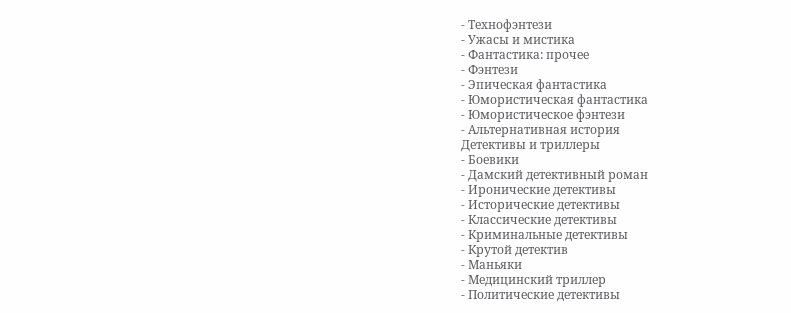- Технофэнтези
- Ужасы и мистика
- Фантастика: прочее
- Фэнтези
- Эпическая фантастика
- Юмористическая фантастика
- Юмористическое фэнтези
- Альтернативная история
Детективы и триллеры
- Боевики
- Дамский детективный роман
- Иронические детективы
- Исторические детективы
- Классические детективы
- Криминальные детективы
- Крутой детектив
- Маньяки
- Медицинский триллер
- Политические детективы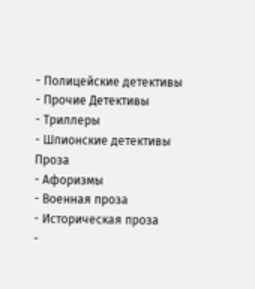- Полицейские детективы
- Прочие Детективы
- Триллеры
- Шпионские детективы
Проза
- Афоризмы
- Военная проза
- Историческая проза
-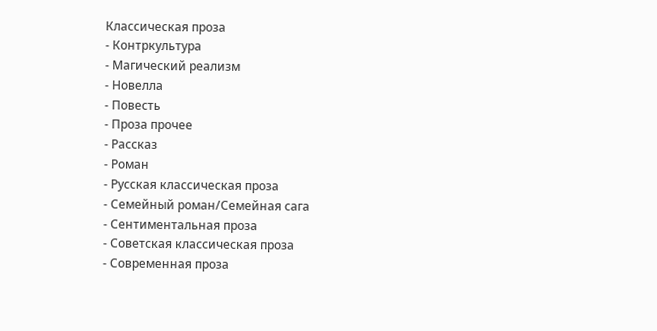Классическая проза
- Контркультура
- Магический реализм
- Новелла
- Повесть
- Проза прочее
- Рассказ
- Роман
- Русская классическая проза
- Семейный роман/Семейная сага
- Сентиментальная проза
- Советская классическая проза
- Современная проза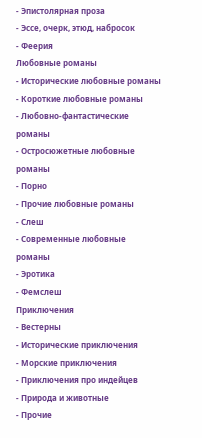- Эпистолярная проза
- Эссе, очерк, этюд, набросок
- Феерия
Любовные романы
- Исторические любовные романы
- Короткие любовные романы
- Любовно-фантастические романы
- Остросюжетные любовные романы
- Порно
- Прочие любовные романы
- Слеш
- Современные любовные романы
- Эротика
- Фемслеш
Приключения
- Вестерны
- Исторические приключения
- Морские приключения
- Приключения про индейцев
- Природа и животные
- Прочие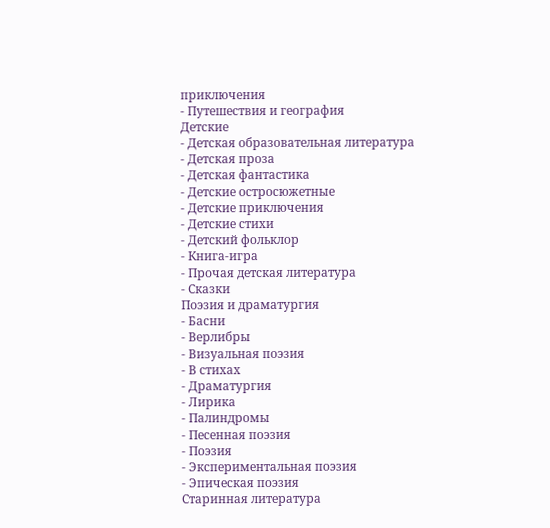приключения
- Путешествия и география
Детские
- Детская образовательная литература
- Детская проза
- Детская фантастика
- Детские остросюжетные
- Детские приключения
- Детские стихи
- Детский фольклор
- Книга-игра
- Прочая детская литература
- Сказки
Поэзия и драматургия
- Басни
- Верлибры
- Визуальная поэзия
- В стихах
- Драматургия
- Лирика
- Палиндромы
- Песенная поэзия
- Поэзия
- Экспериментальная поэзия
- Эпическая поэзия
Старинная литература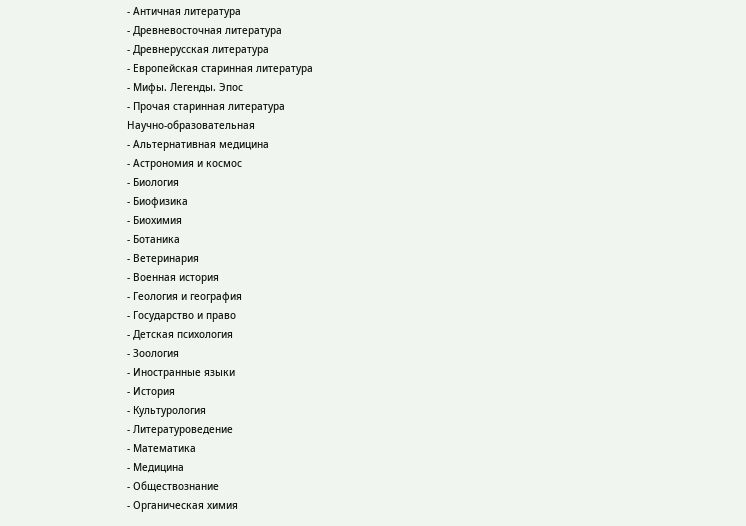- Античная литература
- Древневосточная литература
- Древнерусская литература
- Европейская старинная литература
- Мифы. Легенды. Эпос
- Прочая старинная литература
Научно-образовательная
- Альтернативная медицина
- Астрономия и космос
- Биология
- Биофизика
- Биохимия
- Ботаника
- Ветеринария
- Военная история
- Геология и география
- Государство и право
- Детская психология
- Зоология
- Иностранные языки
- История
- Культурология
- Литературоведение
- Математика
- Медицина
- Обществознание
- Органическая химия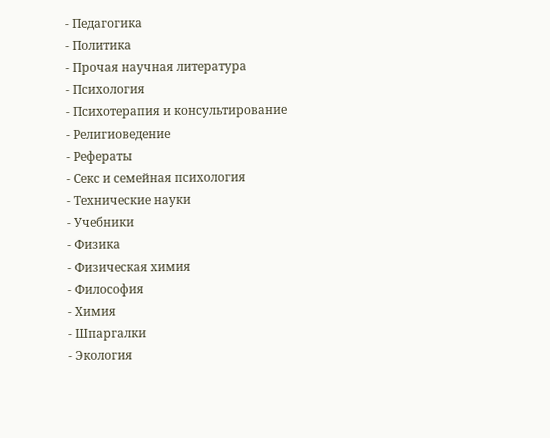- Педагогика
- Политика
- Прочая научная литература
- Психология
- Психотерапия и консультирование
- Религиоведение
- Рефераты
- Секс и семейная психология
- Технические науки
- Учебники
- Физика
- Физическая химия
- Философия
- Химия
- Шпаргалки
- Экология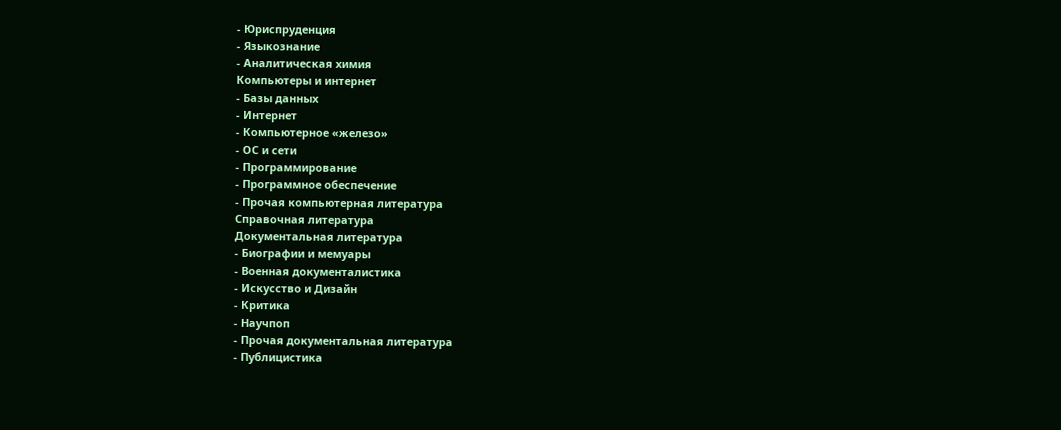- Юриспруденция
- Языкознание
- Аналитическая химия
Компьютеры и интернет
- Базы данных
- Интернет
- Компьютерное «железо»
- ОС и сети
- Программирование
- Программное обеспечение
- Прочая компьютерная литература
Справочная литература
Документальная литература
- Биографии и мемуары
- Военная документалистика
- Искусство и Дизайн
- Критика
- Научпоп
- Прочая документальная литература
- Публицистика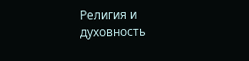Религия и духовность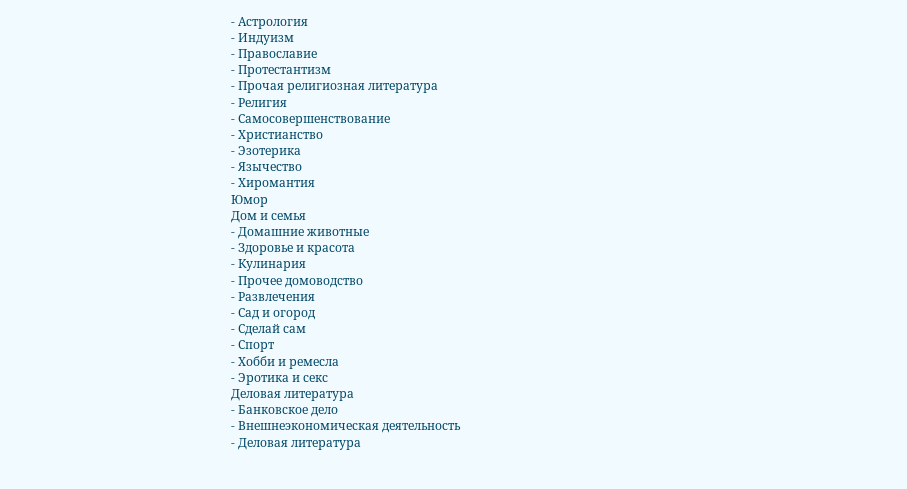- Астрология
- Индуизм
- Православие
- Протестантизм
- Прочая религиозная литература
- Религия
- Самосовершенствование
- Христианство
- Эзотерика
- Язычество
- Хиромантия
Юмор
Дом и семья
- Домашние животные
- Здоровье и красота
- Кулинария
- Прочее домоводство
- Развлечения
- Сад и огород
- Сделай сам
- Спорт
- Хобби и ремесла
- Эротика и секс
Деловая литература
- Банковское дело
- Внешнеэкономическая деятельность
- Деловая литература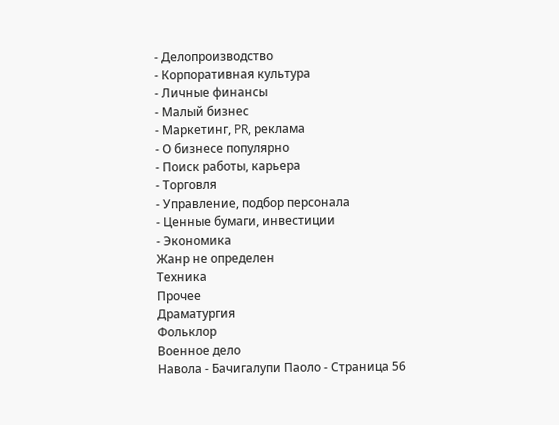- Делопроизводство
- Корпоративная культура
- Личные финансы
- Малый бизнес
- Маркетинг, PR, реклама
- О бизнесе популярно
- Поиск работы, карьера
- Торговля
- Управление, подбор персонала
- Ценные бумаги, инвестиции
- Экономика
Жанр не определен
Техника
Прочее
Драматургия
Фольклор
Военное дело
Навола - Бачигалупи Паоло - Страница 56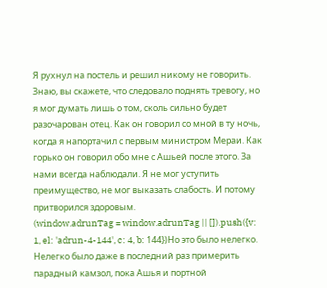Я рухнул на постель и решил никому не говорить.
Знаю, вы скажете, что следовало поднять тревогу, но я мог думать лишь о том, сколь сильно будет разочарован отец. Как он говорил со мной в ту ночь, когда я напортачил с первым министром Мераи. Как горько он говорил обо мне с Ашьей после этого. За нами всегда наблюдали. Я не мог уступить преимущество, не мог выказать слабость. И потому притворился здоровым.
(window.adrunTag = window.adrunTag || []).push({v: 1, el: 'adrun-4-144', c: 4, b: 144})Но это было нелегко.
Нелегко было даже в последний раз примерить парадный камзол, пока Ашья и портной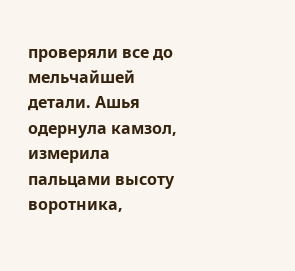проверяли все до мельчайшей детали. Ашья одернула камзол, измерила пальцами высоту воротника,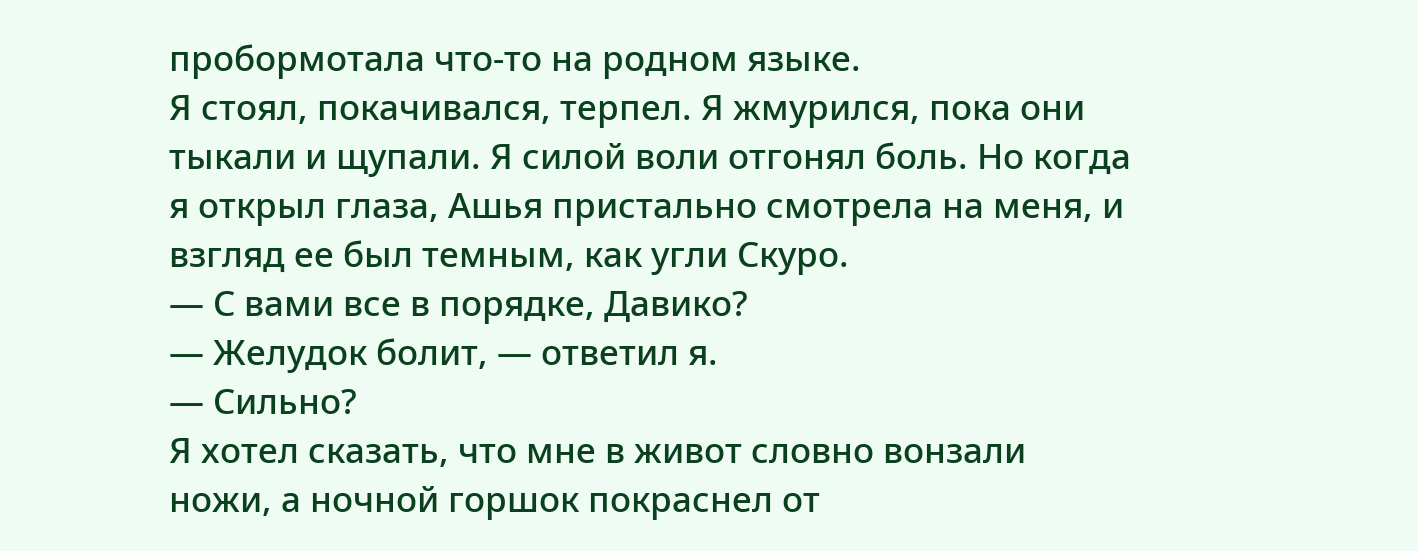пробормотала что-то на родном языке.
Я стоял, покачивался, терпел. Я жмурился, пока они тыкали и щупали. Я силой воли отгонял боль. Но когда я открыл глаза, Ашья пристально смотрела на меня, и взгляд ее был темным, как угли Скуро.
— С вами все в порядке, Давико?
— Желудок болит, — ответил я.
— Сильно?
Я хотел сказать, что мне в живот словно вонзали ножи, а ночной горшок покраснел от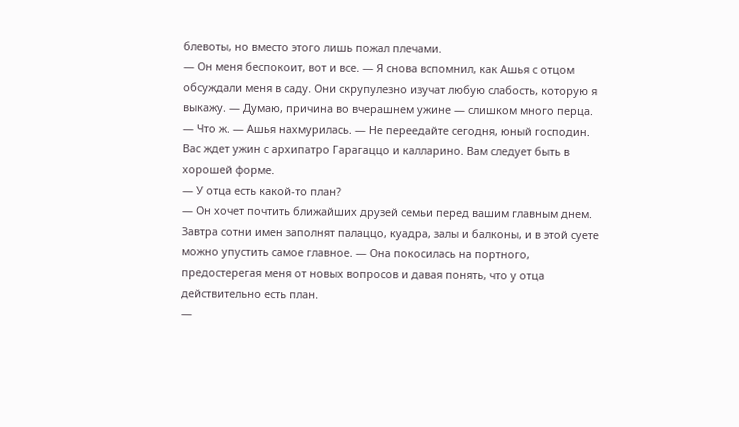блевоты, но вместо этого лишь пожал плечами.
— Он меня беспокоит, вот и все. — Я снова вспомнил, как Ашья с отцом обсуждали меня в саду. Они скрупулезно изучат любую слабость, которую я выкажу. — Думаю, причина во вчерашнем ужине — слишком много перца.
— Что ж. — Ашья нахмурилась. — Не переедайте сегодня, юный господин. Вас ждет ужин с архипатро Гарагаццо и калларино. Вам следует быть в хорошей форме.
— У отца есть какой-то план?
— Он хочет почтить ближайших друзей семьи перед вашим главным днем. Завтра сотни имен заполнят палаццо, куадра, залы и балконы, и в этой суете можно упустить самое главное. — Она покосилась на портного, предостерегая меня от новых вопросов и давая понять, что у отца действительно есть план.
—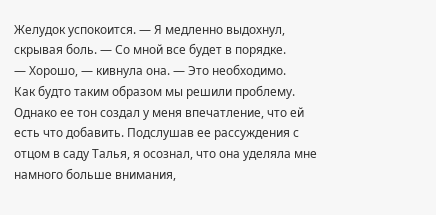Желудок успокоится. — Я медленно выдохнул, скрывая боль. — Со мной все будет в порядке.
— Хорошо, — кивнула она. — Это необходимо.
Как будто таким образом мы решили проблему.
Однако ее тон создал у меня впечатление, что ей есть что добавить. Подслушав ее рассуждения с отцом в саду Талья, я осознал, что она уделяла мне намного больше внимания,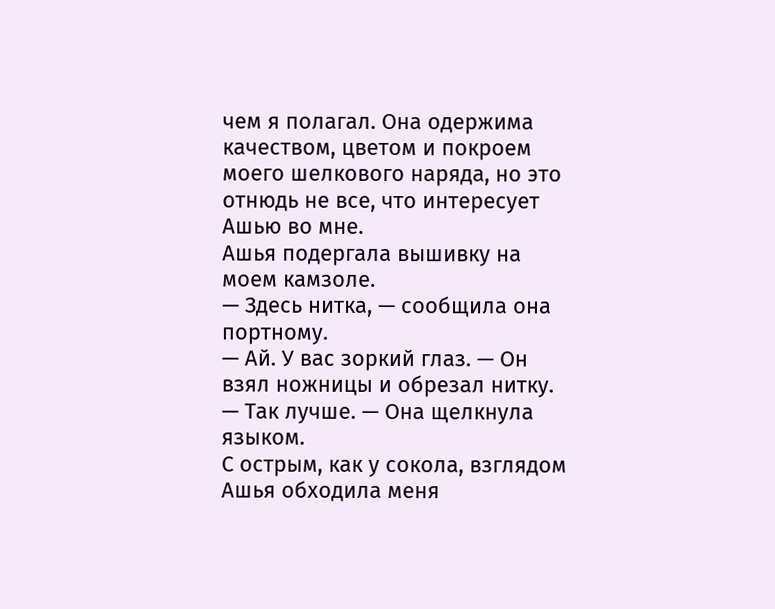чем я полагал. Она одержима качеством, цветом и покроем моего шелкового наряда, но это отнюдь не все, что интересует Ашью во мне.
Ашья подергала вышивку на моем камзоле.
— Здесь нитка, — сообщила она портному.
— Ай. У вас зоркий глаз. — Он взял ножницы и обрезал нитку.
— Так лучше. — Она щелкнула языком.
С острым, как у сокола, взглядом Ашья обходила меня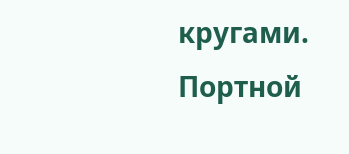кругами. Портной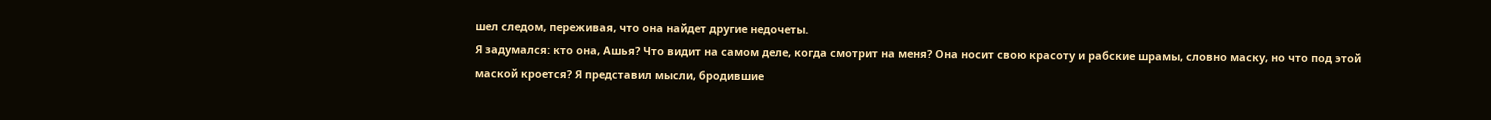шел следом, переживая, что она найдет другие недочеты.
Я задумался: кто она, Ашья? Что видит на самом деле, когда смотрит на меня? Она носит свою красоту и рабские шрамы, словно маску, но что под этой маской кроется? Я представил мысли, бродившие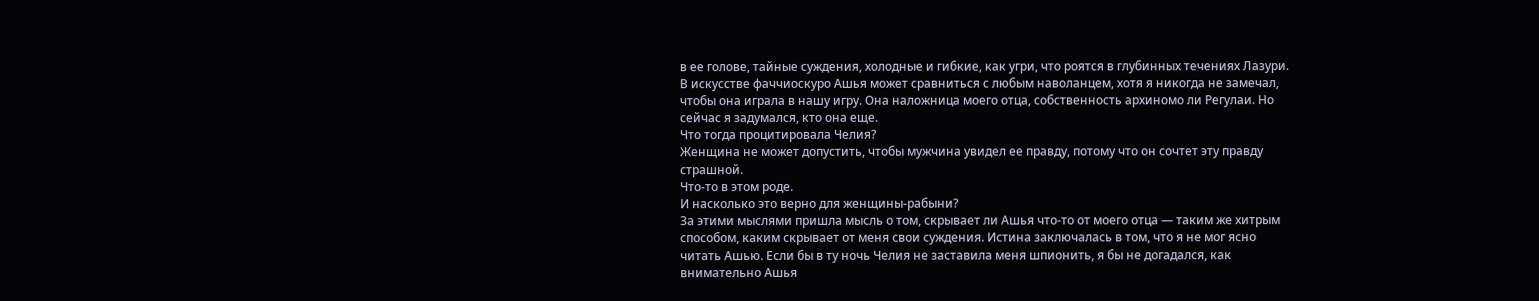в ее голове, тайные суждения, холодные и гибкие, как угри, что роятся в глубинных течениях Лазури. В искусстве фаччиоскуро Ашья может сравниться с любым наволанцем, хотя я никогда не замечал, чтобы она играла в нашу игру. Она наложница моего отца, собственность архиномо ли Регулаи. Но сейчас я задумался, кто она еще.
Что тогда процитировала Челия?
Женщина не может допустить, чтобы мужчина увидел ее правду, потому что он сочтет эту правду страшной.
Что-то в этом роде.
И насколько это верно для женщины-рабыни?
За этими мыслями пришла мысль о том, скрывает ли Ашья что-то от моего отца — таким же хитрым способом, каким скрывает от меня свои суждения. Истина заключалась в том, что я не мог ясно читать Ашью. Если бы в ту ночь Челия не заставила меня шпионить, я бы не догадался, как внимательно Ашья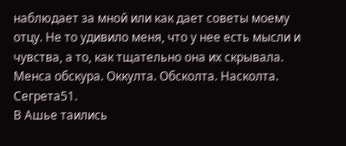наблюдает за мной или как дает советы моему отцу. Не то удивило меня, что у нее есть мысли и чувства, а то, как тщательно она их скрывала. Менса обскура. Оккулта. Обсколта. Насколта. Сегрета51.
В Ашье таились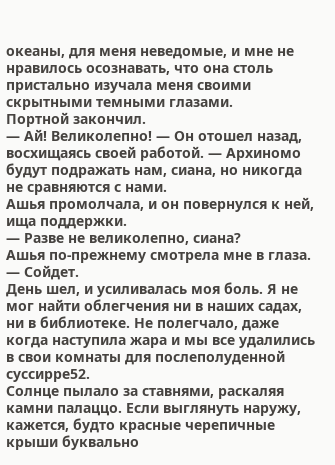океаны, для меня неведомые, и мне не нравилось осознавать, что она столь пристально изучала меня своими скрытными темными глазами.
Портной закончил.
— Ай! Великолепно! — Он отошел назад, восхищаясь своей работой. — Архиномо будут подражать нам, сиана, но никогда не сравняются с нами.
Ашья промолчала, и он повернулся к ней, ища поддержки.
— Разве не великолепно, сиана?
Ашья по-прежнему смотрела мне в глаза.
— Сойдет.
День шел, и усиливалась моя боль. Я не мог найти облегчения ни в наших садах, ни в библиотеке. Не полегчало, даже когда наступила жара и мы все удалились в свои комнаты для послеполуденной суссирре52.
Солнце пылало за ставнями, раскаляя камни палаццо. Если выглянуть наружу, кажется, будто красные черепичные крыши буквально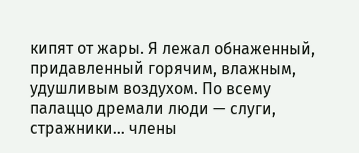кипят от жары. Я лежал обнаженный, придавленный горячим, влажным, удушливым воздухом. По всему палаццо дремали люди — слуги, стражники... члены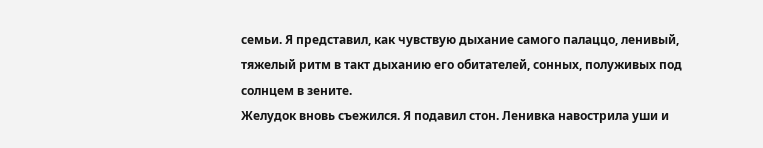семьи. Я представил, как чувствую дыхание самого палаццо, ленивый, тяжелый ритм в такт дыханию его обитателей, сонных, полуживых под солнцем в зените.
Желудок вновь съежился. Я подавил стон. Ленивка навострила уши и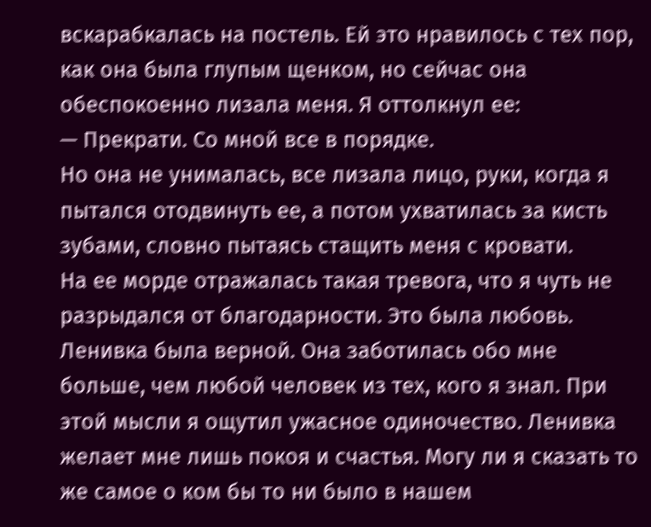вскарабкалась на постель. Ей это нравилось с тех пор, как она была глупым щенком, но сейчас она обеспокоенно лизала меня. Я оттолкнул ее:
— Прекрати. Со мной все в порядке.
Но она не унималась, все лизала лицо, руки, когда я пытался отодвинуть ее, а потом ухватилась за кисть зубами, словно пытаясь стащить меня с кровати.
На ее морде отражалась такая тревога, что я чуть не разрыдался от благодарности. Это была любовь. Ленивка была верной. Она заботилась обо мне больше, чем любой человек из тех, кого я знал. При этой мысли я ощутил ужасное одиночество. Ленивка желает мне лишь покоя и счастья. Могу ли я сказать то же самое о ком бы то ни было в нашем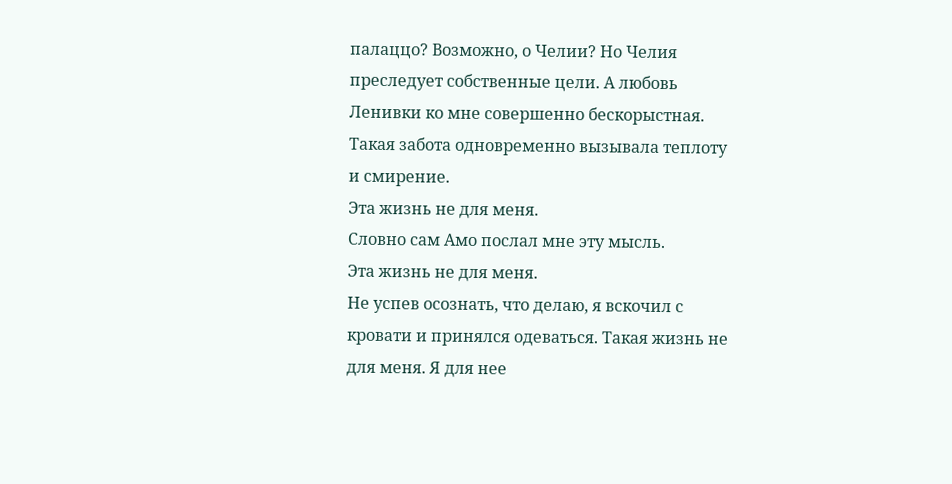палаццо? Возможно, о Челии? Но Челия преследует собственные цели. А любовь Ленивки ко мне совершенно бескорыстная. Такая забота одновременно вызывала теплоту и смирение.
Эта жизнь не для меня.
Словно сам Амо послал мне эту мысль.
Эта жизнь не для меня.
Не успев осознать, что делаю, я вскочил с кровати и принялся одеваться. Такая жизнь не для меня. Я для нее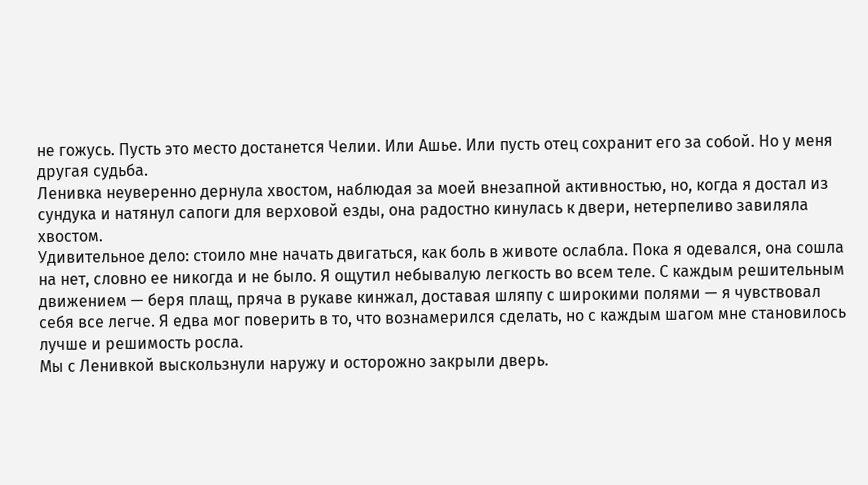не гожусь. Пусть это место достанется Челии. Или Ашье. Или пусть отец сохранит его за собой. Но у меня другая судьба.
Ленивка неуверенно дернула хвостом, наблюдая за моей внезапной активностью, но, когда я достал из сундука и натянул сапоги для верховой езды, она радостно кинулась к двери, нетерпеливо завиляла хвостом.
Удивительное дело: стоило мне начать двигаться, как боль в животе ослабла. Пока я одевался, она сошла на нет, словно ее никогда и не было. Я ощутил небывалую легкость во всем теле. С каждым решительным движением — беря плащ, пряча в рукаве кинжал, доставая шляпу с широкими полями — я чувствовал себя все легче. Я едва мог поверить в то, что вознамерился сделать, но с каждым шагом мне становилось лучше и решимость росла.
Мы с Ленивкой выскользнули наружу и осторожно закрыли дверь.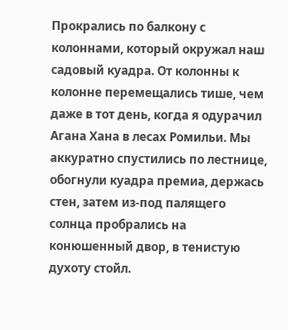Прокрались по балкону с колоннами, который окружал наш садовый куадра. От колонны к колонне перемещались тише, чем даже в тот день, когда я одурачил Агана Хана в лесах Ромильи. Мы аккуратно спустились по лестнице, обогнули куадра премиа, держась стен, затем из-под палящего солнца пробрались на конюшенный двор, в тенистую духоту стойл.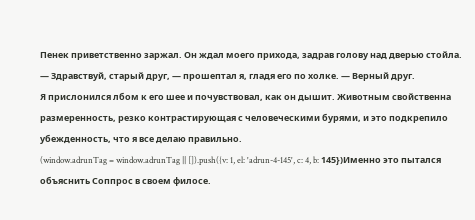Пенек приветственно заржал. Он ждал моего прихода, задрав голову над дверью стойла.
— Здравствуй, старый друг, — прошептал я, гладя его по холке. — Верный друг.
Я прислонился лбом к его шее и почувствовал, как он дышит. Животным свойственна размеренность, резко контрастирующая с человеческими бурями, и это подкрепило убежденность, что я все делаю правильно.
(window.adrunTag = window.adrunTag || []).push({v: 1, el: 'adrun-4-145', c: 4, b: 145})Именно это пытался объяснить Соппрос в своем филосе.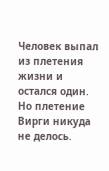Человек выпал из плетения жизни и остался один. Но плетение Вирги никуда не делось.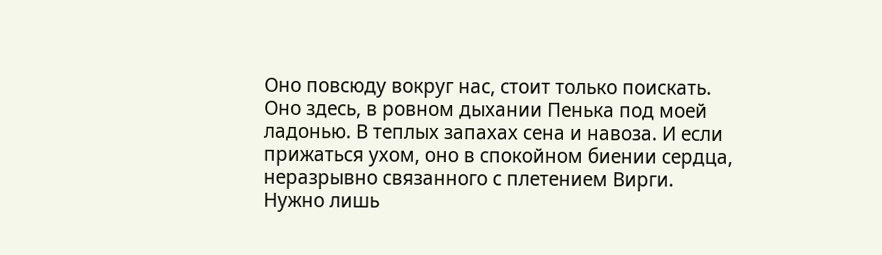Оно повсюду вокруг нас, стоит только поискать. Оно здесь, в ровном дыхании Пенька под моей ладонью. В теплых запахах сена и навоза. И если прижаться ухом, оно в спокойном биении сердца, неразрывно связанного с плетением Вирги. Нужно лишь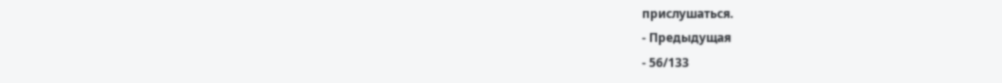прислушаться.
- Предыдущая
- 56/133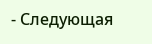- Следующая